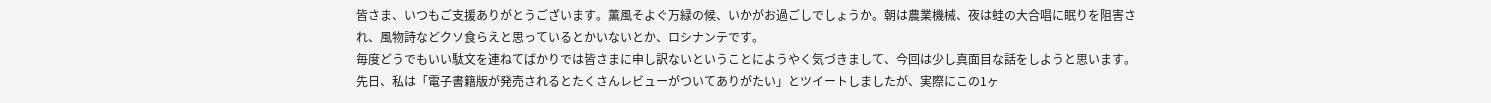皆さま、いつもご支援ありがとうございます。薫風そよぐ万緑の候、いかがお過ごしでしょうか。朝は農業機械、夜は蛙の大合唱に眠りを阻害され、風物詩などクソ食らえと思っているとかいないとか、ロシナンテです。
毎度どうでもいい駄文を連ねてばかりでは皆さまに申し訳ないということにようやく気づきまして、今回は少し真面目な話をしようと思います。
先日、私は「電子書籍版が発売されるとたくさんレビューがついてありがたい」とツイートしましたが、実際にこの1ヶ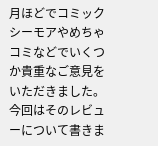月ほどでコミックシーモアやめちゃコミなどでいくつか貴重なご意見をいただきました。今回はそのレビューについて書きま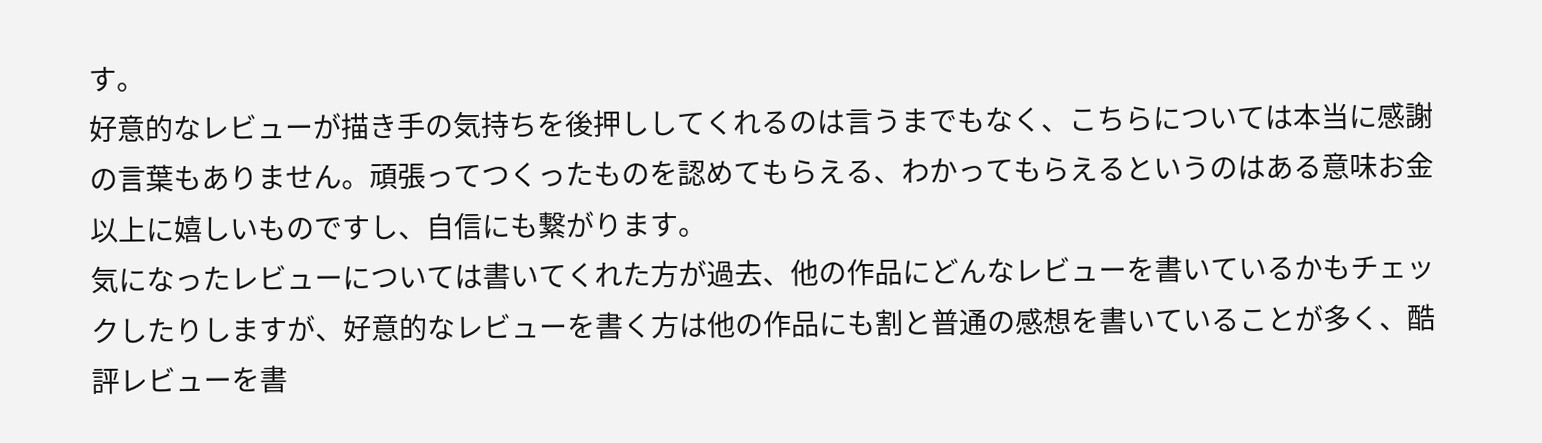す。
好意的なレビューが描き手の気持ちを後押ししてくれるのは言うまでもなく、こちらについては本当に感謝の言葉もありません。頑張ってつくったものを認めてもらえる、わかってもらえるというのはある意味お金以上に嬉しいものですし、自信にも繋がります。
気になったレビューについては書いてくれた方が過去、他の作品にどんなレビューを書いているかもチェックしたりしますが、好意的なレビューを書く方は他の作品にも割と普通の感想を書いていることが多く、酷評レビューを書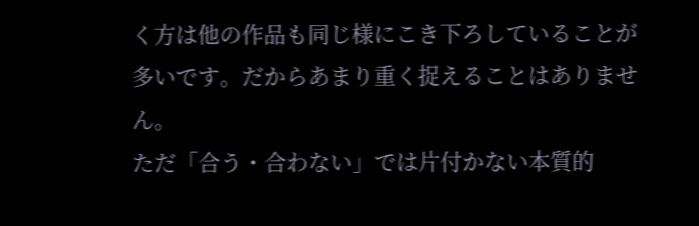く方は他の作品も同じ様にこき下ろしていることが多いです。だからあまり重く捉えることはありません。
ただ「合う・合わない」では片付かない本質的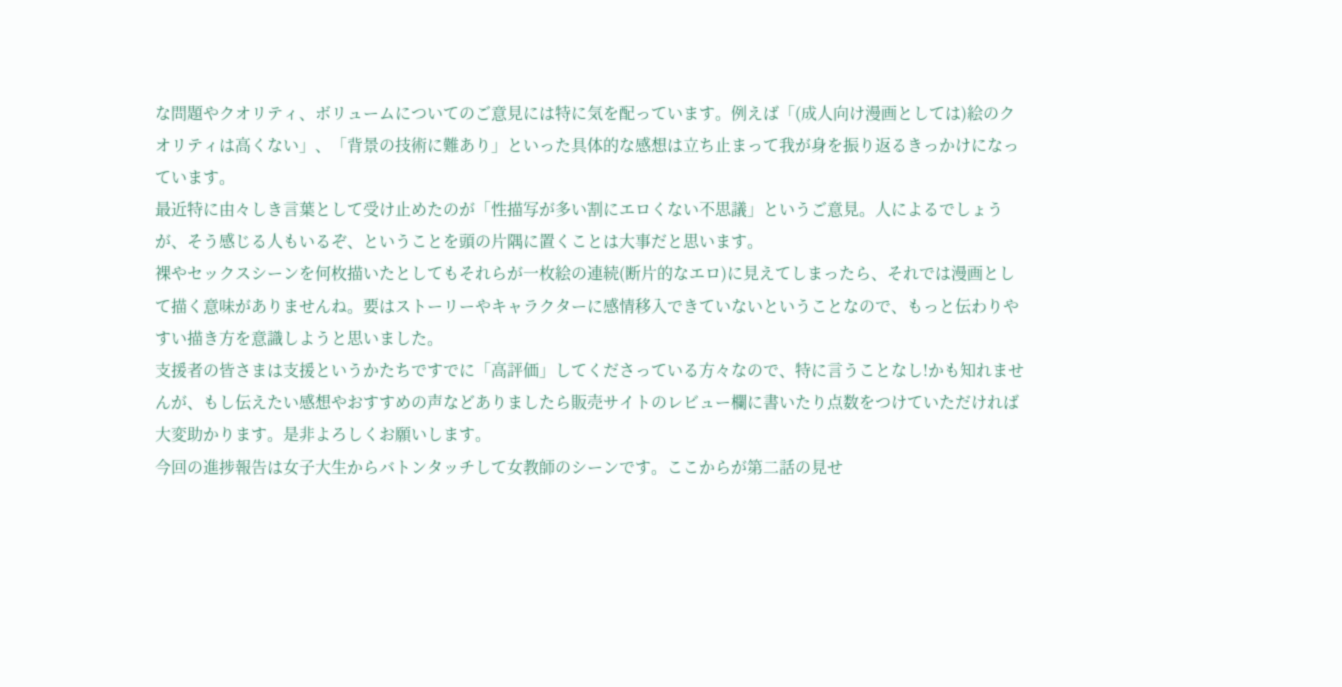な問題やクオリティ、ボリュームについてのご意見には特に気を配っています。例えば「(成人向け漫画としては)絵のクオリティは高くない」、「背景の技術に難あり」といった具体的な感想は立ち止まって我が身を振り返るきっかけになっています。
最近特に由々しき言葉として受け止めたのが「性描写が多い割にエロくない不思議」というご意見。人によるでしょうが、そう感じる人もいるぞ、ということを頭の片隅に置くことは大事だと思います。
裸やセックスシーンを何枚描いたとしてもそれらが一枚絵の連続(断片的なエロ)に見えてしまったら、それでは漫画として描く意味がありませんね。要はストーリーやキャラクターに感情移入できていないということなので、もっと伝わりやすい描き方を意識しようと思いました。
支援者の皆さまは支援というかたちですでに「高評価」してくださっている方々なので、特に言うことなし!かも知れませんが、もし伝えたい感想やおすすめの声などありましたら販売サイトのレビュー欄に書いたり点数をつけていただければ大変助かります。是非よろしくお願いします。
今回の進捗報告は女子大生からバトンタッチして女教師のシーンです。ここからが第二話の見せ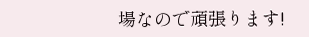場なので頑張ります!